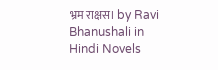भ्रम राक्षस। by Ravi Bhanushali in Hindi Novels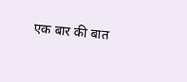एक बार की बात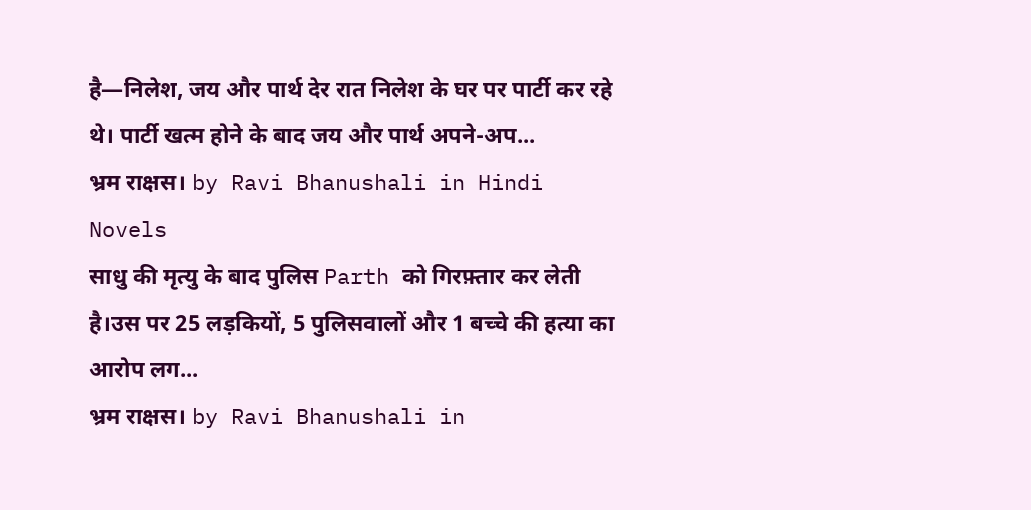है—निलेश, जय और पार्थ देर रात निलेश के घर पर पार्टी कर रहे थे। पार्टी खत्म होने के बाद जय और पार्थ अपने-अप...
भ्रम राक्षस। by Ravi Bhanushali in Hindi Novels
साधु की मृत्यु के बाद पुलिस Parth को गिरफ़्तार कर लेती है।उस पर 25 लड़कियों, 5 पुलिसवालों और 1 बच्चे की हत्या का आरोप लग...
भ्रम राक्षस। by Ravi Bhanushali in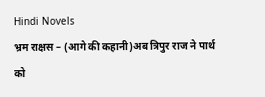Hindi Novels
भ्रम राक्षस – (आगे की कहानी)अब त्रिपुर राज ने पार्थ को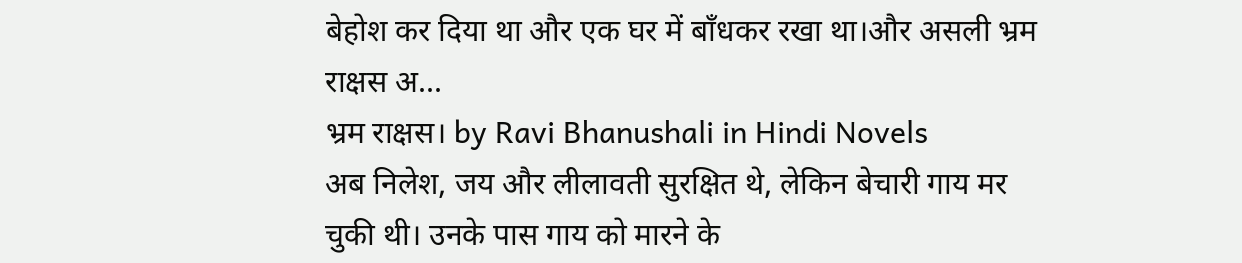बेहोश कर दिया था और एक घर में बाँधकर रखा था।और असली भ्रम राक्षस अ...
भ्रम राक्षस। by Ravi Bhanushali in Hindi Novels
अब निलेश, जय और लीलावती सुरक्षित थे, लेकिन बेचारी गाय मर चुकी थी। उनके पास गाय को मारने के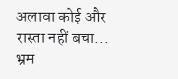अलावा कोई और रास्ता नहीं बचा...
भ्रम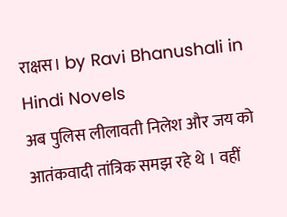राक्षस। by Ravi Bhanushali in Hindi Novels
अब पुलिस लीलावती निलेश और जय को आतंकवादी तांत्रिक समझ रहे थे । वहीं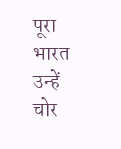पूरा भारत उन्हें चोर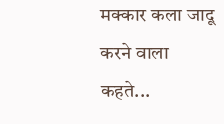मक्कार कला जादू करने वाला कहते...